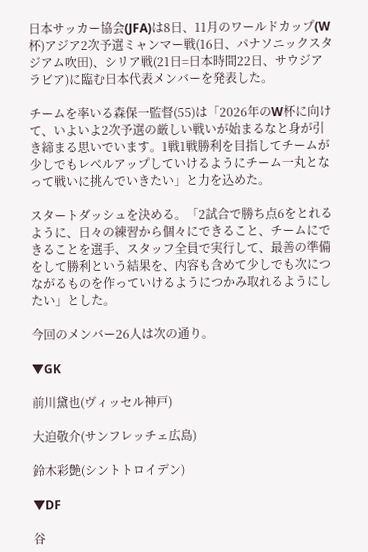日本サッカー協会(JFA)は8日、11月のワールドカップ(W杯)アジア2次予選ミャンマー戦(16日、パナソニックスタジアム吹田)、シリア戦(21日=日本時間22日、サウジアラビア)に臨む日本代表メンバーを発表した。

チームを率いる森保一監督(55)は「2026年のW杯に向けて、いよいよ2次予選の厳しい戦いが始まるなと身が引き締まる思いでいます。1戦1戦勝利を目指してチームが少しでもレベルアップしていけるようにチーム一丸となって戦いに挑んでいきたい」と力を込めた。

スタートダッシュを決める。「2試合で勝ち点6をとれるように、日々の練習から個々にできること、チームにできることを選手、スタッフ全員で実行して、最善の準備をして勝利という結果を、内容も含めて少しでも次につながるものを作っていけるようにつかみ取れるようにしたい」とした。

今回のメンバー26人は次の通り。

▼GK

前川黛也(ヴィッセル神戸)

大迫敬介(サンフレッチェ広島)

鈴木彩艶(シントトロイデン)

▼DF

谷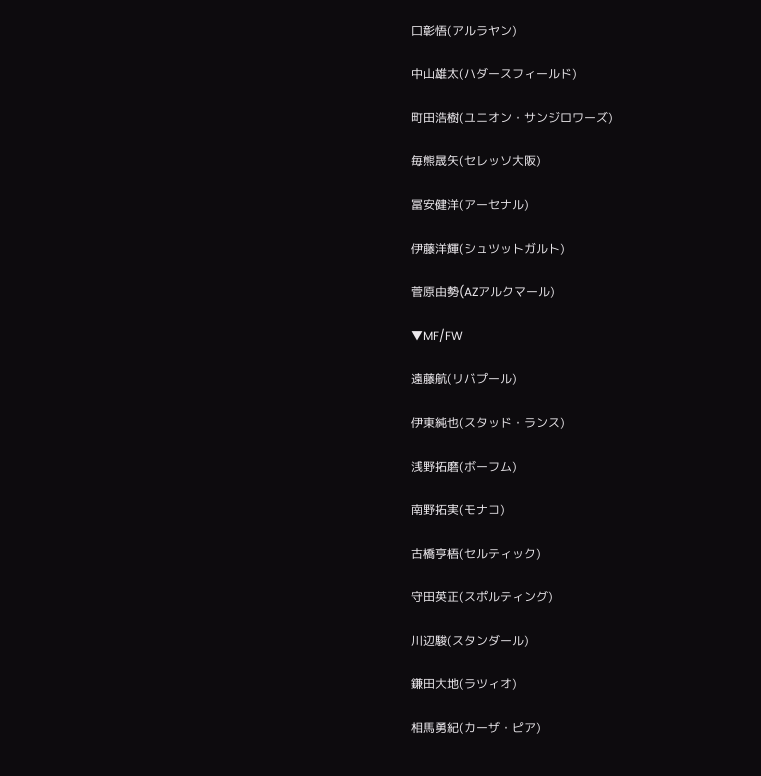口彰悟(アルラヤン)

中山雄太(ハダースフィールド)

町田浩樹(ユニオン・サンジロワーズ)

毎熊晟矢(セレッソ大阪)

冨安健洋(アーセナル)

伊藤洋輝(シュツットガルト)

菅原由勢(AZアルクマール)

▼MF/FW

遠藤航(リバプール)

伊東純也(スタッド・ランス)

浅野拓磨(ボーフム)

南野拓実(モナコ)

古橋亨梧(セルティック)

守田英正(スポルティング)

川辺駿(スタンダール)

鎌田大地(ラツィオ)

相馬勇紀(カーザ・ピア)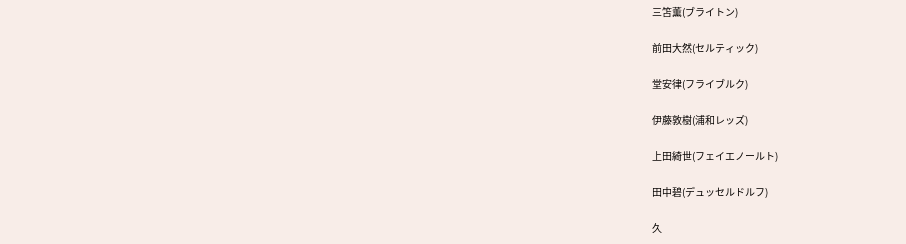三笘薫(ブライトン)

前田大然(セルティック)

堂安律(フライブルク)

伊藤敦樹(浦和レッズ)

上田綺世(フェイエノールト)

田中碧(デュッセルドルフ)

久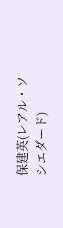保建英(レアル・ソシエダード)